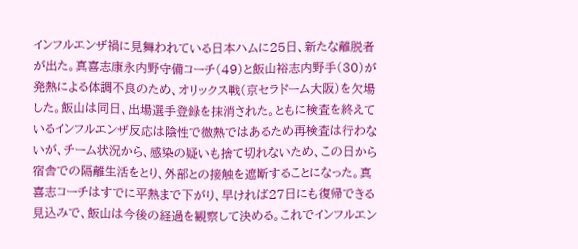インフルエンザ禍に見舞われている日本ハムに25日、新たな離脱者が出た。真喜志康永内野守備コーチ(49)と飯山裕志内野手(30)が発熱による体調不良のため、オリックス戦(京セラドーム大阪)を欠場した。飯山は同日、出場選手登録を抹消された。ともに検査を終えているインフルエンザ反応は陰性で微熱ではあるため再検査は行わないが、チーム状況から、感染の疑いも捨て切れないため、この日から宿舎での隔離生活をとり、外部との接触を遮断することになった。真喜志コーチはすでに平熱まで下がり、早ければ27日にも復帰できる見込みで、飯山は今後の経過を観察して決める。これでインフルエン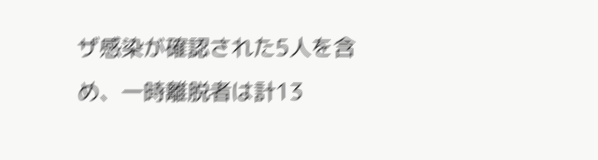ザ感染が確認された5人を含め、一時離脱者は計13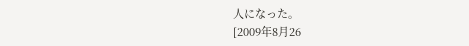人になった。
[2009年8月26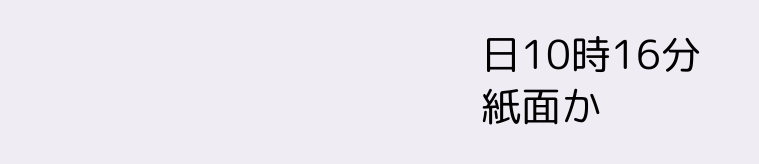日10時16分
紙面か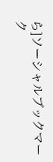ら]ソーシャルブックマーク